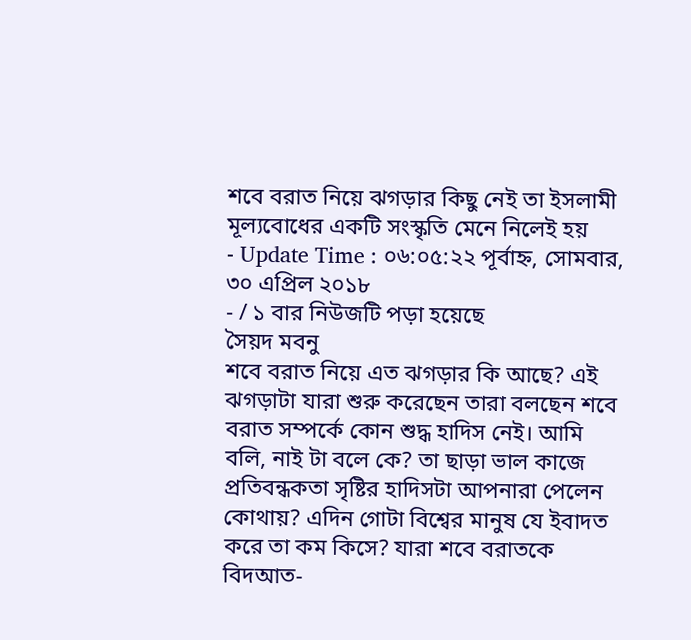শবে বরাত নিয়ে ঝগড়ার কিছু নেই তা ইসলামী মূল্যবোধের একটি সংস্কৃতি মেনে নিলেই হয়
- Update Time : ০৬:০৫:২২ পূর্বাহ্ন, সোমবার, ৩০ এপ্রিল ২০১৮
- / ১ বার নিউজটি পড়া হয়েছে
সৈয়দ মবনু
শবে বরাত নিয়ে এত ঝগড়ার কি আছে? এই ঝগড়াটা যারা শুরু করেছেন তারা বলছেন শবে বরাত সম্পর্কে কোন শুদ্ধ হাদিস নেই। আমি বলি, নাই টা বলে কে? তা ছাড়া ভাল কাজে প্রতিবন্ধকতা সৃষ্টির হাদিসটা আপনারা পেলেন কোথায়? এদিন গোটা বিশ্বের মানুষ যে ইবাদত করে তা কম কিসে? যারা শবে বরাতকে বিদআত-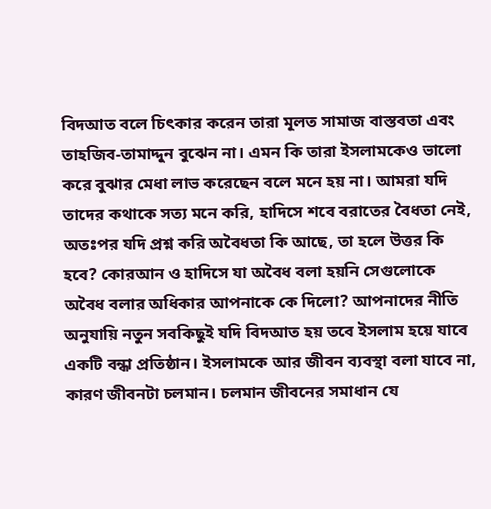বিদআত বলে চিৎকার করেন তারা মূলত সামাজ বাস্তবতা এবং তাহজিব-তামাদ্দুন বুঝেন না। এমন কি তারা ইসলামকেও ভালো করে বুঝার মেধা লাভ করেছেন বলে মনে হয় না। আমরা যদি তাদের কথাকে সত্য মনে করি, হাদিসে শবে বরাতের বৈধতা নেই, অতঃপর যদি প্রশ্ন করি অবৈধতা কি আছে, তা হলে উত্তর কি হবে? কোরআন ও হাদিসে যা অবৈধ বলা হয়নি সেগুলোকে অবৈধ বলার অধিকার আপনাকে কে দিলো? আপনাদের নীতি অনুযায়ি নতুন সবকিছুই যদি বিদআত হয় তবে ইসলাম হয়ে যাবে একটি বন্ধা প্রতিষ্ঠান। ইসলামকে আর জীবন ব্যবস্থা বলা যাবে না, কারণ জীবনটা চলমান। চলমান জীবনের সমাধান যে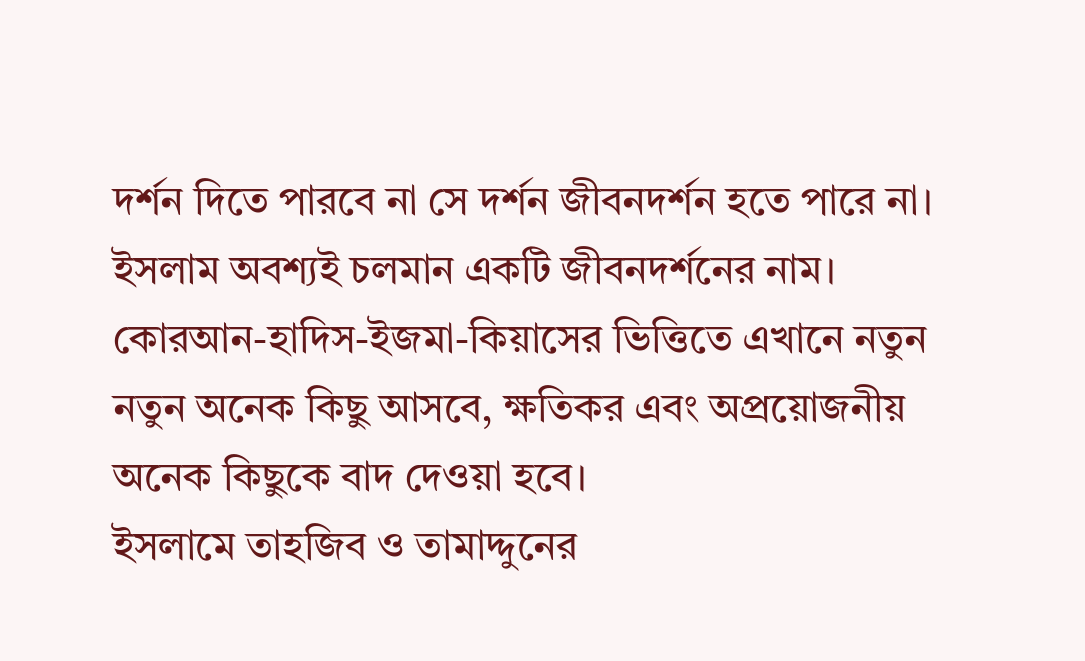দর্শন দিতে পারবে না সে দর্শন জীবনদর্শন হতে পারে না। ইসলাম অবশ্যই চলমান একটি জীবনদর্শনের নাম। কোরআন-হাদিস-ইজমা-কিয়াসের ভিত্তিতে এখানে নতুন নতুন অনেক কিছু আসবে, ক্ষতিকর এবং অপ্রয়োজনীয় অনেক কিছুকে বাদ দেওয়া হবে।
ইসলামে তাহজিব ও তামাদ্দুনের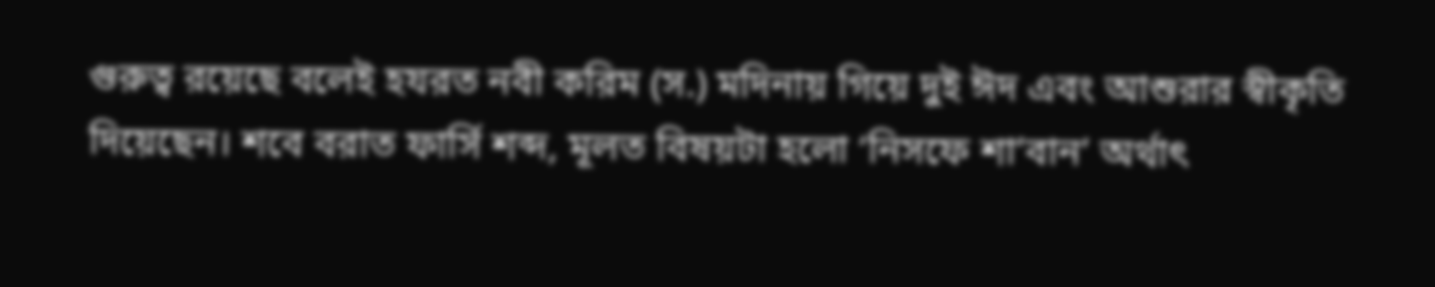গুরুত্ব রয়েছে বলেই হযরত নবী করিম (স.) মদিনায় গিয়ে দুই ঈদ এবং আশুরার স্বীকৃতি দিয়েছেন। শবে বরাত ফার্সি শব্দ, মূলত বিষয়টা হলো ‘নিসফে শা’বান’ অর্থাৎ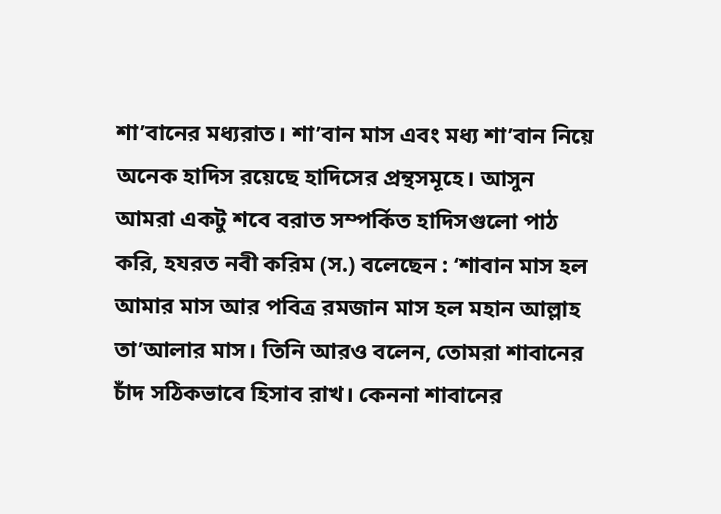শা’বানের মধ্যরাত। শা’বান মাস এবং মধ্য শা’বান নিয়ে অনেক হাদিস রয়েছে হাদিসের প্রন্থসমূহে। আসুন আমরা একটু শবে বরাত সম্পর্কিত হাদিসগুলো পাঠ করি, হযরত নবী করিম (স.) বলেছেন : ‘শাবান মাস হল আমার মাস আর পবিত্র রমজান মাস হল মহান আল্লাহ তা’আলার মাস। তিনি আরও বলেন, তোমরা শাবানের চাঁদ সঠিকভাবে হিসাব রাখ। কেননা শাবানের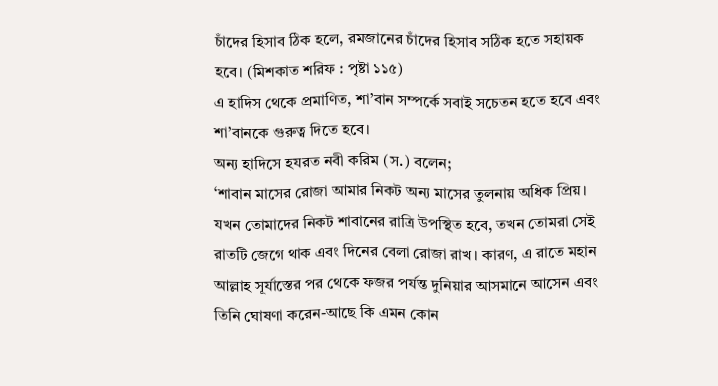চাঁদের হিসাব ঠিক হলে, রমজানের চাঁদের হিসাব সঠিক হতে সহায়ক হবে। (মিশকাত শরিফ : পৃষ্টা ১১৫)
এ হাদিস থেকে প্রমাণিত, শা’বান সম্পর্কে সবাই সচেতন হতে হবে এবং শা’বানকে গুরুত্ব দিতে হবে।
অন্য হাদিসে হযরত নবী করিম (স.) বলেন;
‘শাবান মাসের রোজা আমার নিকট অন্য মাসের তুলনায় অধিক প্রিয়। যখন তোমাদের নিকট শাবানের রাত্রি উপস্থিত হবে, তখন তোমরা সেই রাতটি জেগে থাক এবং দিনের বেলা রোজা রাখ। কারণ, এ রাতে মহান আল্লাহ সূর্যাস্তের পর থেকে ফজর পর্যন্ত দুনিয়ার আসমানে আসেন এবং তিনি ঘোষণা করেন-আছে কি এমন কোন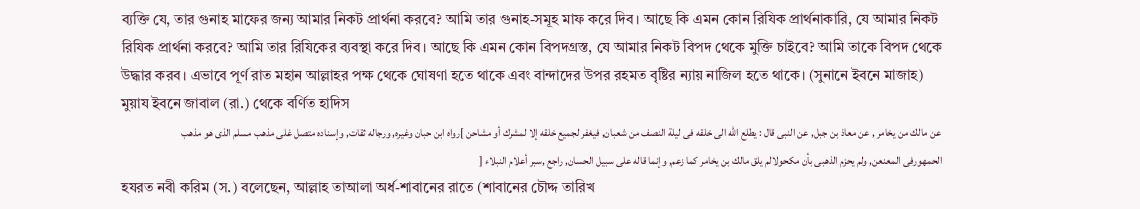ব্যক্তি যে, তার গুনাহ মাফের জন্য আমার নিকট প্রার্থনা করবে? আমি তার গুনাহ-সমূহ মাফ করে দিব। আছে কি এমন কোন রিযিক প্রার্থনাকারি, যে আমার নিকট রিযিক প্রার্থনা করবে? আমি তার রিযিকের ব্যবস্থা করে দিব। আছে কি এমন কোন বিপদগ্রস্ত, যে আমার নিকট বিপদ থেকে মুক্তি চাইবে? আমি তাকে বিপদ থেকে উদ্ধার করব। এভাবে পূর্ণ রাত মহান আল্লাহর পক্ষ থেকে ঘোষণা হতে থাকে এবং বান্দাদের উপর রহমত বৃষ্টির ন্যায় নাজিল হতে থাকে। (সুনানে ইবনে মাজাহ)
মুয়ায ইবনে জাবাল (রা.) থেকে বর্ণিত হাদিস
عن مالك من يخامر , عن معاذ بن جبل, عن النبى قال : يطلع الله الى خلقه فى ليلة النصف من شعبان, فيغفر لجميع خلقه إلا لمشرك أو مشاحن ]رواه ابن حبان وغيره, ورجاله ثقات, وإسناده متصل غلى مذهب مسلم الذى هو مذهب الحمهورفى المعنعن, ولم يحزم الذهبى بأن مكحولالم يلق مالك بن يخامر كما زعم, وإنما قاله على سبيل الحسان, راجع ,سبر أعلام النبلاء [
হযরত নবী করিম (স.) বলেছেন, আল্লাহ তাআলা অর্ধ-শাবানের রাতে (শাবানের চৌদ্দ তারিখ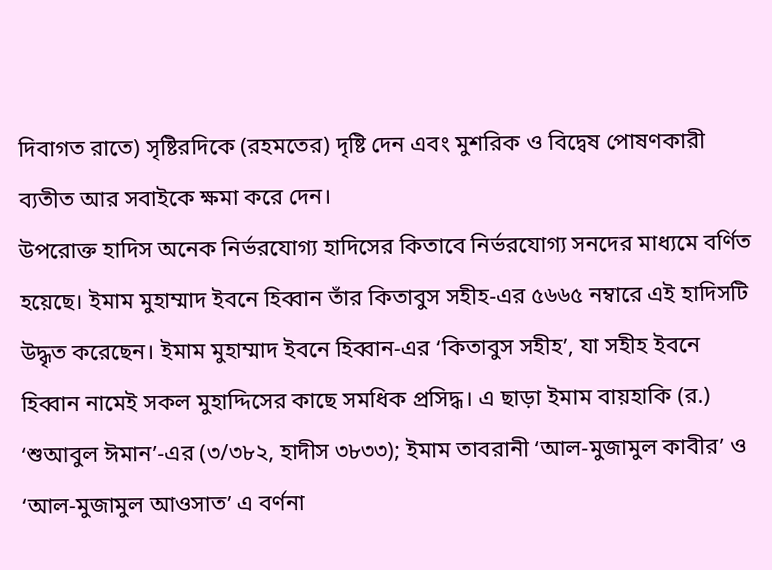দিবাগত রাতে) সৃষ্টিরদিকে (রহমতের) দৃষ্টি দেন এবং মুশরিক ও বিদ্বেষ পোষণকারী ব্যতীত আর সবাইকে ক্ষমা করে দেন।
উপরোক্ত হাদিস অনেক নির্ভরযোগ্য হাদিসের কিতাবে নির্ভরযোগ্য সনদের মাধ্যমে বর্ণিত হয়েছে। ইমাম মুহাম্মাদ ইবনে হিব্বান তাঁর কিতাবুস সহীহ-এর ৫৬৬৫ নম্বারে এই হাদিসটি উদ্ধৃত করেছেন। ইমাম মুহাম্মাদ ইবনে হিব্বান-এর ‘কিতাবুস সহীহ’, যা সহীহ ইবনে হিব্বান নামেই সকল মুহাদ্দিসের কাছে সমধিক প্রসিদ্ধ। এ ছাড়া ইমাম বায়হাকি (র.) ‘শুআবুল ঈমান’-এর (৩/৩৮২, হাদীস ৩৮৩৩); ইমাম তাবরানী ‘আল-মুজামুল কাবীর’ ও ‘আল-মুজামুল আওসাত’ এ বর্ণনা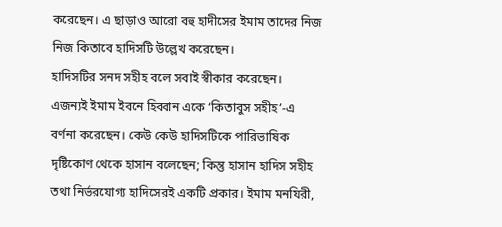করেছেন। এ ছাড়াও আরো বহু হাদীসের ইমাম তাদের নিজ নিজ কিতাবে হাদিসটি উল্লেখ করেছেন।
হাদিসটির সনদ সহীহ বলে সবাই স্বীকার করেছেন। এজন্যই ইমাম ইবনে হিব্বান একে ‘কিতাবুস সহীহ’-এ বর্ণনা করেছেন। কেউ কেউ হাদিসটিকে পারিভাষিক দৃষ্টিকোণ থেকে হাসান বলেছেন; কিন্তু হাসান হাদিস সহীহ তথা নির্ভরযোগ্য হাদিসেরই একটি প্রকার। ইমাম মনযিরী,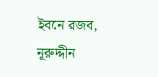ইবনে রজব, নূরুদ্দীন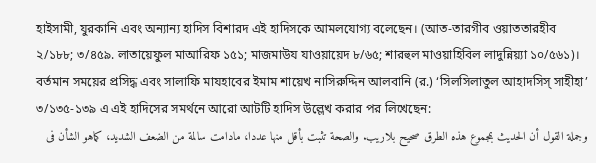হাইসামী, যুরকানি এবং অন্যান্য হাদিস বিশারদ এই হাদিসকে আমলযোগ্য বলেছেন। (আত-তারগীব ওয়াততারহীব ২/১৮৮; ৩/৪৫৯. লাতায়েফুল মাআরিফ ১৫১; মাজমাউয যাওয়ায়েদ ৮/৬৫; শারহুল মাওয়াহিবিল লাদুন্নিয়্যা ১০/৫৬১)।
বর্তমান সময়ের প্রসিদ্ধ এবং সালাফি মাযহাবের ইমাম শায়েখ নাসিরুদ্দিন আলবানি (র.) ‘সিলসিলাতুল আহাদসিস্ সাহীহা’ ৩/১৩৫-১৩৯ এ এই হাদিসের সমর্থনে আরো আটটি হাদিস উল্লেখ করার পর লিখেছেন:
وجملة القول أن الحديث بمجموع هذه الطرق صحيح بلاريب. والصحة تثبت بأقل منها عددا، مادامت سالمة من الضعف الشديد، كماهو الشأن فى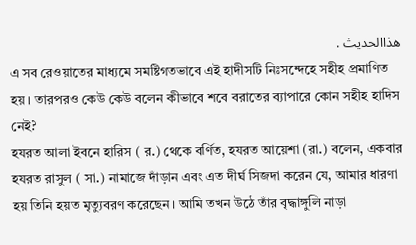هذاالحديث .
এ সব রেওয়াতের মাধ্যমে সমষ্টিগতভাবে এই হাদীসটি নিঃসন্দেহে সহীহ প্রমাণিত হয়। তারপরও কেউ কেউ বলেন কীভাবে শবে বরাতের ব্যাপারে কোন সহীহ হাদিস নেই?
হযরত আলা ইবনে হারিস ( র.) থেকে বর্ণিত, হযরত আয়েশা (রা.) বলেন, একবার হযরত রাসুল ( সা.) নামাজে দাঁড়ান এবং এত দীর্ঘ সিজদা করেন যে, আমার ধারণা হয় তিনি হয়ত মৃত্যুবরণ করেছেন। আমি তখন উঠে তাঁর বৃদ্ধাঙ্গুলি নাড়া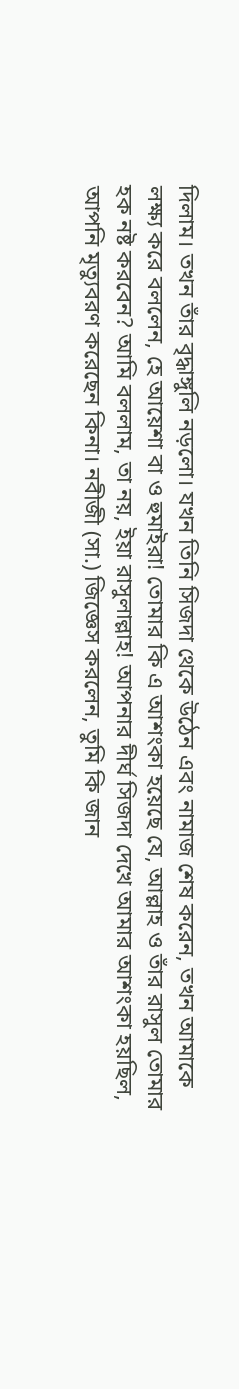দিলাম। তখন তাঁর বৃদ্ধাঙ্গুলি নড়লো। যখন তিনি সিজদা থেকে উঠেন এবং নামাজ শেষ করেন, তখন আমাকে লক্ষ্য করে বললেন, হে আয়েশা বা ও হুমাইরা! তোমার কি এ আশংকা হয়েছে যে, আল্লাহ ও তাঁর রাসুল তোমার হক নষ্ট করবেন? আমি বললাম, তা নয়, ইয়া রাসুলাল্লাহ! আপনার দীর্ঘ সিজদা দেখে আমার আশংকা হয়ছিল, আপনি মৃত্যুবরণ করেছেন কিনা। নবীজী (সা.) জিজ্ঞেস করলেন, তুমি কি জান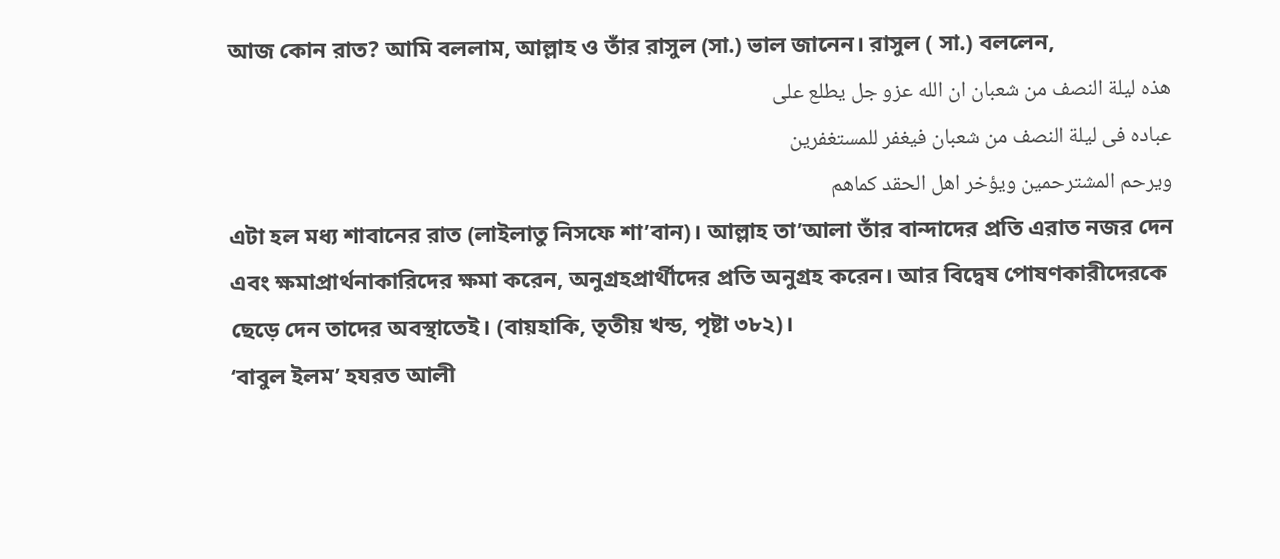আজ কোন রাত? আমি বললাম, আল্লাহ ও তাঁর রাসুল (সা.) ভাল জানেন। রাসুল ( সা.) বললেন,
هذه ليلة النصف من شعبان ان الله عزو جل يطلع على
عباده فى ليلة النصف من شعبان فيغفر للمستغفرين
ويرحم المشترحمين ويؤخر اهل الحقد كماهم
এটা হল মধ্য শাবানের রাত (লাইলাতু নিসফে শা’বান)। আল্লাহ তা’আলা তাঁর বান্দাদের প্রতি এরাত নজর দেন এবং ক্ষমাপ্রার্থনাকারিদের ক্ষমা করেন, অনুগ্রহপ্রার্থীদের প্রতি অনুগ্রহ করেন। আর বিদ্বেষ পোষণকারীদেরকে ছেড়ে দেন তাদের অবস্থাতেই। (বায়হাকি, তৃতীয় খন্ড, পৃষ্টা ৩৮২)।
‘বাবুল ইলম’ হযরত আলী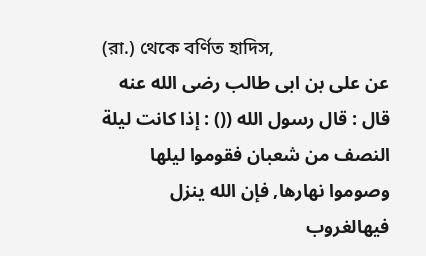(রা.) থেকে বর্ণিত হাদিস,
عن على بن ابى طالب رضى الله عنه قال : قال رسول الله (() : إذا كانت ليلة النصف من شعبان فقوموا ليلها وصوموا نهارها, فإن الله ينزل فيهالغروب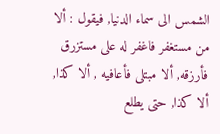الشمس الى سماء الدنيا, فيقول : ألا من مستغفر فاغفر له على مستزرق فأرزقه, ألا مبتلى فأعافيه , ألا كذا, ألا كذا, حتى يطلع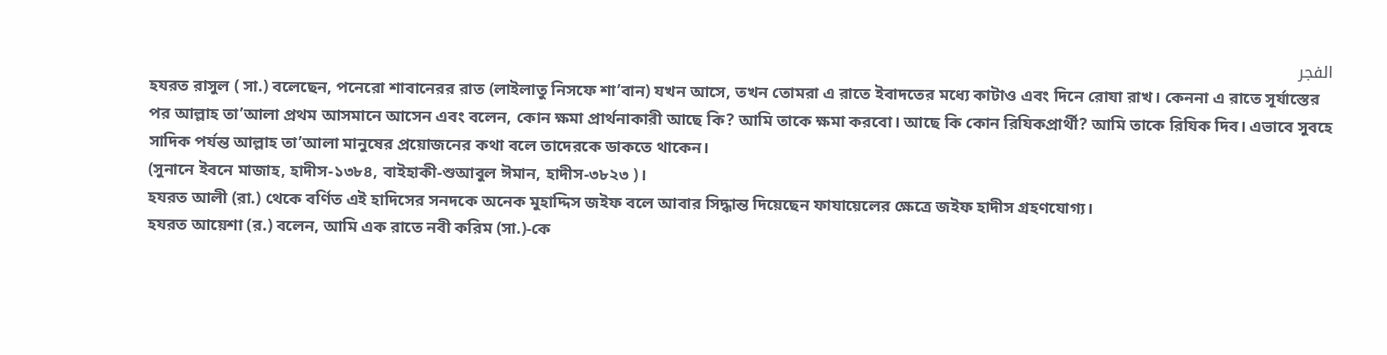الفجر
হযরত রাসুল ( সা.) বলেছেন, পনেরো শাবানেরর রাত (লাইলাতু নিসফে শা’বান) যখন আসে, তখন তোমরা এ রাতে ইবাদতের মধ্যে কাটাও এবং দিনে রোযা রাখ। কেননা এ রাতে সূর্যাস্তের পর আল্লাহ তা’আলা প্রথম আসমানে আসেন এবং বলেন, কোন ক্ষমা প্রার্থনাকারী আছে কি? আমি তাকে ক্ষমা করবো। আছে কি কোন রিযিকপ্রার্থী? আমি তাকে রিযিক দিব। এভাবে সুবহে সাদিক পর্যন্ত আল্লাহ তা’আলা মানুষের প্রয়োজনের কথা বলে তাদেরকে ডাকতে থাকেন।
(সুনানে ইবনে মাজাহ, হাদীস-১৩৮৪, বাইহাকী-শুআবুল ঈমান, হাদীস-৩৮২৩ )।
হযরত আলী (রা.) থেকে বর্ণিত এই হাদিসের সনদকে অনেক মুহাদ্দিস জইফ বলে আবার সিদ্ধান্ত দিয়েছেন ফাযায়েলের ক্ষেত্রে জইফ হাদীস গ্রহণযোগ্য।
হযরত আয়েশা (র.) বলেন, আমি এক রাতে নবী করিম (সা.)-কে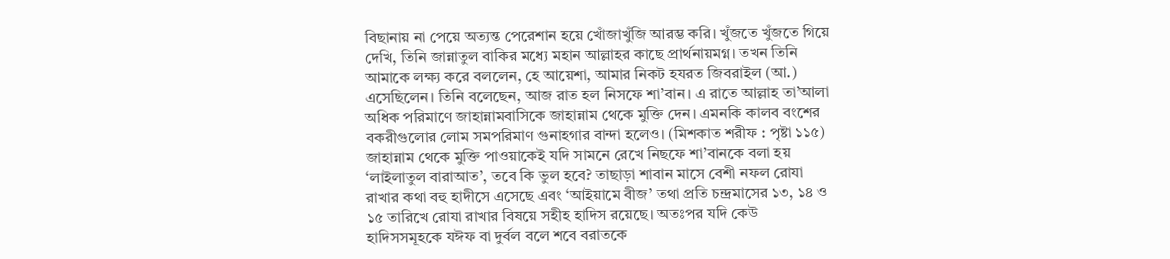বিছানায় না পেয়ে অত্যন্ত পেরেশান হয়ে খোঁজাখুঁজি আরম্ভ করি। খুঁজতে খুঁজতে গিয়ে দেখি, তিনি জান্নাতুল বাকির মধ্যে মহান আল্লাহর কাছে প্রার্থনায়মগ্ন। তখন তিনি আমাকে লক্ষ্য করে বললেন, হে আয়েশা, আমার নিকট হযরত জিবরাইল (আ.) এসেছিলেন। তিনি বলেছেন, আজ রাত হল নিসফে শা’বান। এ রাতে আল্লাহ তা’আলা অধিক পরিমাণে জাহান্নামবাসিকে জাহান্নাম থেকে মুক্তি দেন। এমনকি কালব বংশের বকরীগুলোর লোম সমপরিমাণ গুনাহগার বান্দা হলেও। (মিশকাত শরীফ : পৃষ্টা ১১৫)
জাহান্নাম থেকে মুক্তি পাওয়াকেই যদি সামনে রেখে নিছফে শা’বানকে বলা হয় ‘লাইলাতুল বারাআত’, তবে কি ভুল হবে? তাছাড়া শাবান মাসে বেশী নফল রোযা রাখার কথা বহু হাদীসে এসেছে এবং ‘আইয়ামে বীজ’ তথা প্রতি চন্দ্রমাসের ১৩, ১৪ ও ১৫ তারিখে রোযা রাখার বিষয়ে সহীহ হাদিস রয়েছে। অতঃপর যদি কেউ হাদিসসমূহকে যঈফ বা দুর্বল বলে শবে বরাতকে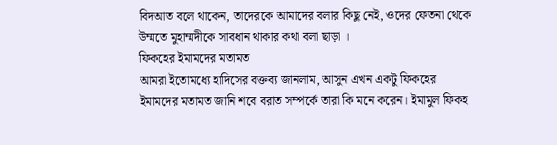বিদআত বলে থাকেন, তাদেরকে আমাদের বলার কিছু নেই, ওদের ফেতনা থেকে উম্মতে মুহাম্মদীকে সাবধান থাকার কথা বলা ছাড়া ।
ফিকহের ইমামদের মতামত
আমরা ইতোমধ্যে হাদিসের বক্তব্য জানলাম, আসুন এখন একটু ফিকহের ইমামদের মতামত জানি শবে বরাত সম্পর্কে তারা কি মনে করেন। ইমামুল ফিকহ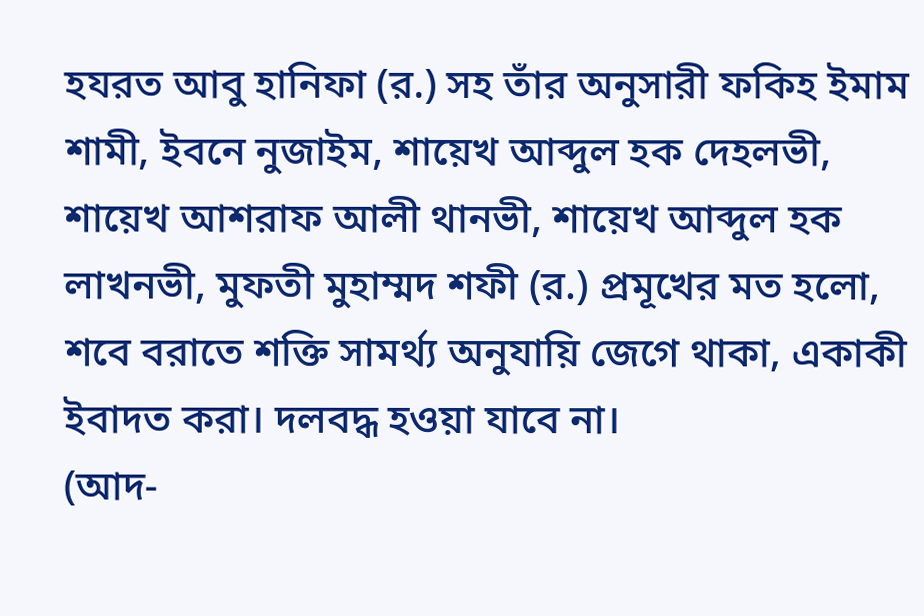হযরত আবু হানিফা (র.) সহ তাঁর অনুসারী ফকিহ ইমাম শামী, ইবনে নুজাইম, শায়েখ আব্দুল হক দেহলভী, শায়েখ আশরাফ আলী থানভী, শায়েখ আব্দুল হক লাখনভী, মুফতী মুহাম্মদ শফী (র.) প্রমূখের মত হলো, শবে বরাতে শক্তি সামর্থ্য অনুযায়ি জেগে থাকা, একাকী ইবাদত করা। দলবদ্ধ হওয়া যাবে না।
(আদ-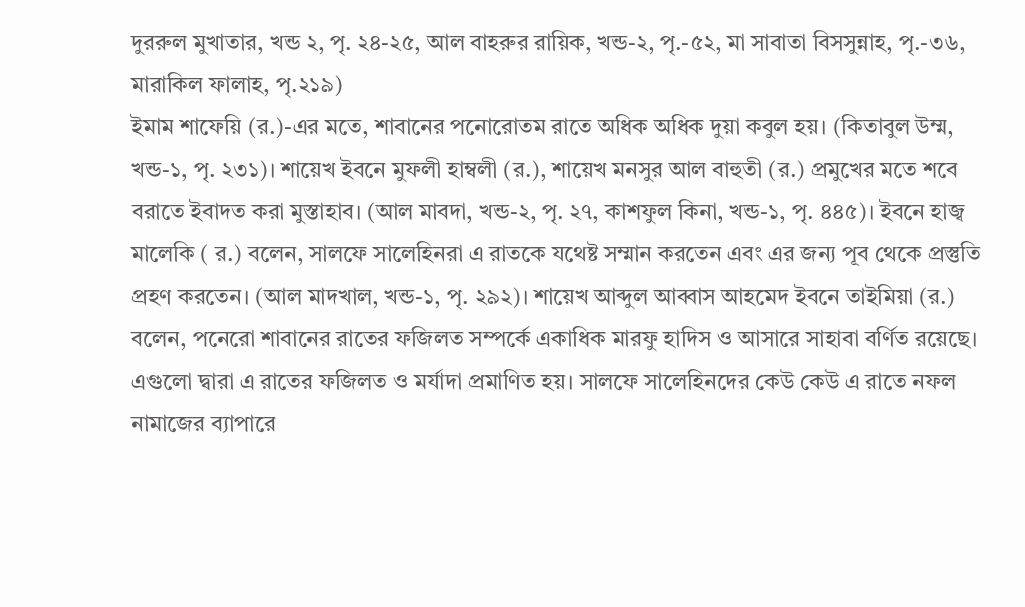দুররুল মুখাতার, খন্ড ২, পৃ. ২৪-২৫, আল বাহরুর রায়িক, খন্ড-২, পৃ.-৫২, মা সাবাতা বিসসুন্নাহ, পৃ.-৩৬, মারাকিল ফালাহ, পৃ.২১৯)
ইমাম শাফেয়ি (র.)-এর মতে, শাবানের পনোরোতম রাতে অধিক অধিক দুয়া কবুল হয়। (কিতাবুল উম্ম, খন্ড-১, পৃ. ২৩১)। শায়েখ ইবনে মুফলী হাম্বলী (র.), শায়েখ মনসুর আল বাহুতী (র.) প্রমুখের মতে শবে বরাতে ইবাদত করা মুস্তাহাব। (আল মাবদা, খন্ড-২, পৃ. ২৭, কাশফুল কিনা, খন্ড-১, পৃ. ৪৪৫)। ইবনে হাজ্ব মালেকি ( র.) বলেন, সালফে সালেহিনরা এ রাতকে যথেষ্ট সম্মান করতেন এবং এর জন্য পূব থেকে প্রস্তুতি প্রহণ করতেন। (আল মাদখাল, খন্ড-১, পৃ. ২৯২)। শায়েখ আব্দুল আব্বাস আহমেদ ইবনে তাইমিয়া (র.) বলেন, পনেরো শাবানের রাতের ফজিলত সম্পর্কে একাধিক মারফু হাদিস ও আসারে সাহাবা বর্ণিত রয়েছে। এগুলো দ্বারা এ রাতের ফজিলত ও মর্যাদা প্রমাণিত হয়। সালফে সালেহিনদের কেউ কেউ এ রাতে নফল নামাজের ব্যাপারে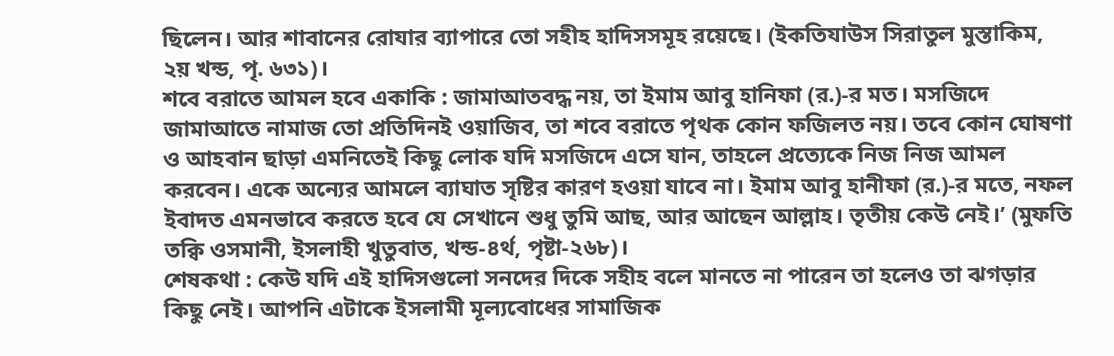ছিলেন। আর শাবানের রোযার ব্যাপারে তো সহীহ হাদিসসমূহ রয়েছে। (ইকতিযাউস সিরাতুল মুস্তাকিম, ২য় খন্ড, পৃ. ৬৩১)।
শবে বরাতে আমল হবে একাকি : জামাআতবদ্ধ নয়, তা ইমাম আবু হানিফা (র.)-র মত। মসজিদে জামাআতে নামাজ তো প্রতিদিনই ওয়াজিব, তা শবে বরাতে পৃথক কোন ফজিলত নয়। তবে কোন ঘোষণা ও আহবান ছাড়া এমনিতেই কিছু লোক যদি মসজিদে এসে যান, তাহলে প্রত্যেকে নিজ নিজ আমল করবেন। একে অন্যের আমলে ব্যাঘাত সৃষ্টির কারণ হওয়া যাবে না। ইমাম আবু হানীফা (র.)-র মতে, নফল ইবাদত এমনভাবে করতে হবে যে সেখানে শুধু তুমি আছ, আর আছেন আল্লাহ। তৃতীয় কেউ নেই।’ (মুফতি তক্বি ওসমানী, ইসলাহী খুতুবাত, খন্ড-৪র্থ, পৃষ্টা-২৬৮)।
শেষকথা : কেউ যদি এই হাদিসগুলো সনদের দিকে সহীহ বলে মানতে না পারেন তা হলেও তা ঝগড়ার কিছু নেই। আপনি এটাকে ইসলামী মূল্যবোধের সামাজিক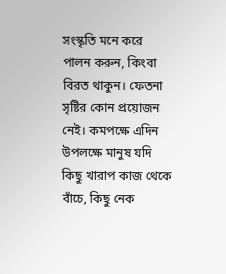সংস্কৃতি মনে করে পালন করুন, কিংবা বিরত থাকুন। ফেতনা সৃষ্টির কোন প্রয়োজন নেই। কমপক্ষে এদিন উপলক্ষে মানুষ যদি কিছু খারাপ কাজ থেকে বাঁচে, কিছু নেক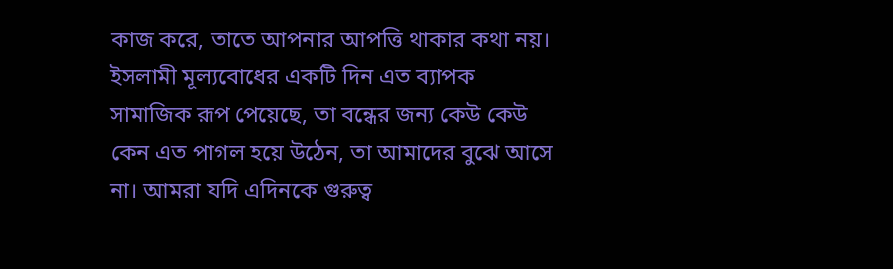কাজ করে, তাতে আপনার আপত্তি থাকার কথা নয়। ইসলামী মূল্যবোধের একটি দিন এত ব্যাপক সামাজিক রূপ পেয়েছে, তা বন্ধের জন্য কেউ কেউ কেন এত পাগল হয়ে উঠেন, তা আমাদের বুঝে আসে না। আমরা যদি এদিনকে গুরুত্ব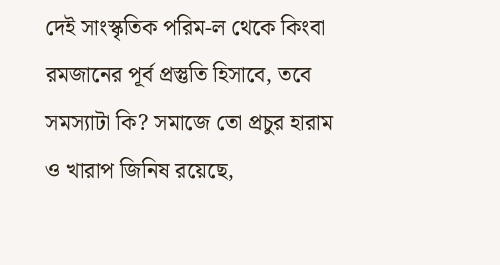দেই সাংস্কৃতিক পরিম-ল থেকে কিংবা রমজানের পূর্ব প্রস্তুতি হিসাবে, তবে সমস্যাটা কি? সমাজে তো প্রচুর হারাম ও খারাপ জিনিষ রয়েছে,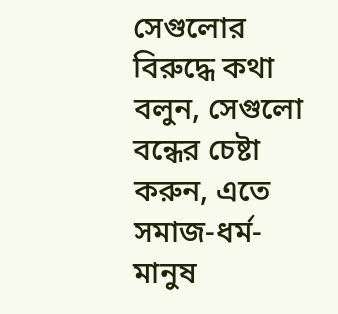সেগুলোর বিরুদ্ধে কথা বলুন, সেগুলো বন্ধের চেষ্টা করুন, এতে সমাজ-ধর্ম-মানুষ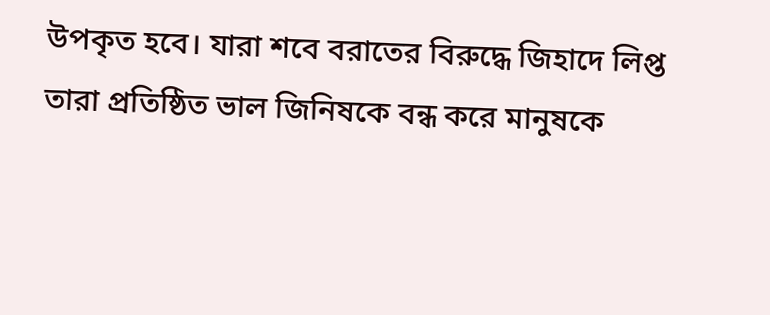উপকৃত হবে। যারা শবে বরাতের বিরুদ্ধে জিহাদে লিপ্ত তারা প্রতিষ্ঠিত ভাল জিনিষকে বন্ধ করে মানুষকে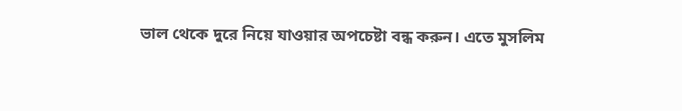ভাল থেকে দুরে নিয়ে যাওয়ার অপচেষ্টা বন্ধ করুন। এতে মুসলিম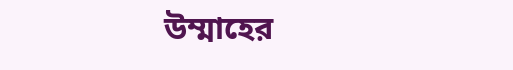উম্মাহের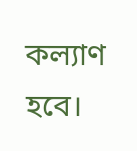কল্যাণ হবে।